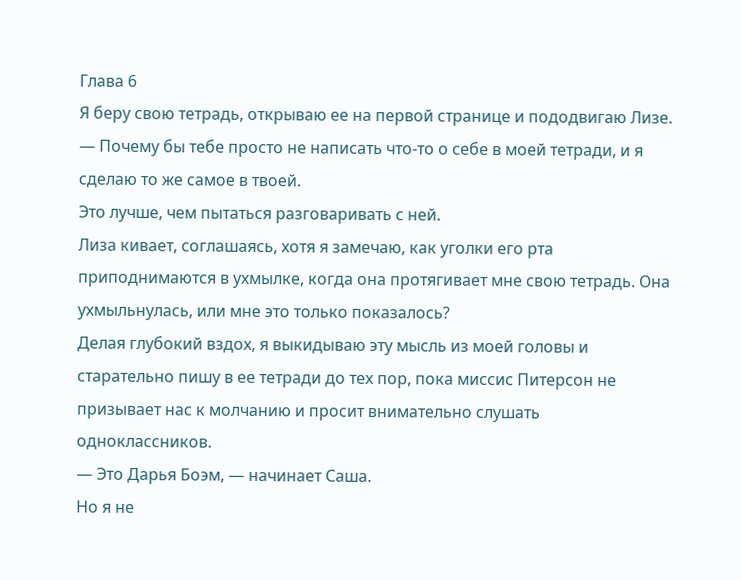Глава 6
Я беру свою тетрадь, открываю ее на первой странице и пододвигаю Лизе.
— Почему бы тебе просто не написать что-то о себе в моей тетради, и я сделаю то же самое в твоей.
Это лучше, чем пытаться разговаривать с ней.
Лиза кивает, соглашаясь, хотя я замечаю, как уголки его рта приподнимаются в ухмылке, когда она протягивает мне свою тетрадь. Она ухмыльнулась, или мне это только показалось?
Делая глубокий вздох, я выкидываю эту мысль из моей головы и старательно пишу в ее тетради до тех пор, пока миссис Питерсон не призывает нас к молчанию и просит внимательно слушать одноклассников.
— Это Дарья Боэм, — начинает Саша.
Но я не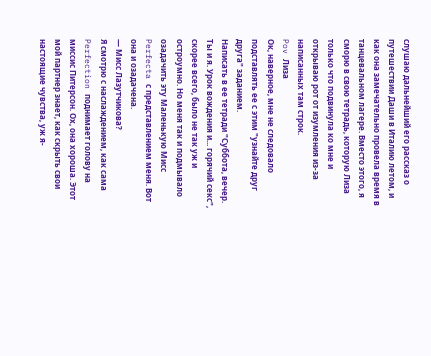слушаю дальнейший его рассказ о путешествии Даши в Италию летом, и как она замечательно провела время в танцевальном лагере. Вместо этого, я сморю в свою тетрадь, которую Лиза только что подвинула ко мне и открываю рот от изумления из-за написанных там строк.
Pov Лиза
Ок, наверное, мне не следовало подставлять ее с этим "узнайте друг друга" заданием.
Написать в ее тетради "Суббота, вечер. Ты и я. Урок вождения и... горячий секс", скорее всего, было не так уж и остроумно. Но меня так и подмывало озадачить эту Маленькую Мисс Perfecta с представлением меня. Вот она и озадачена.
— Мисс Лазутчикова?
Я смотрю с наслаждением, как сама Perfection поднимает голову на миссис Питерсон. Ох, она хороша. Этот мой партнер знает, как скрыть свои настоящие чувства, уж я-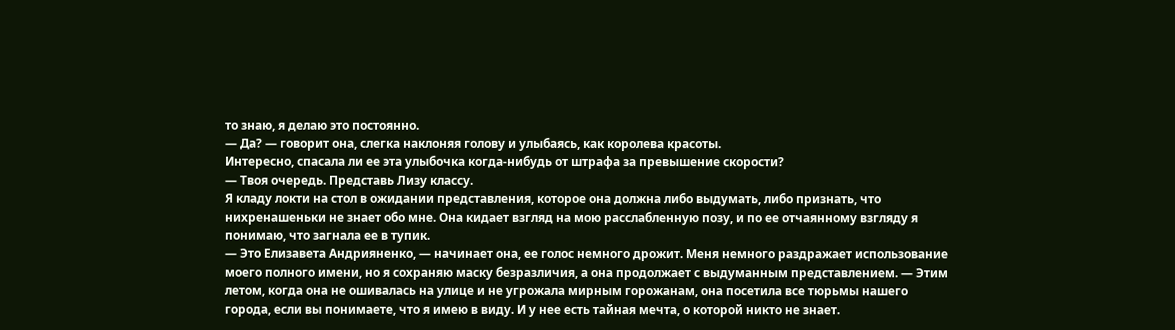то знаю, я делаю это постоянно.
— Да? — говорит она, слегка наклоняя голову и улыбаясь, как королева красоты.
Интересно, спасала ли ее эта улыбочка когда-нибудь от штрафа за превышение скорости?
— Твоя очередь. Представь Лизу классу.
Я кладу локти на стол в ожидании представления, которое она должна либо выдумать, либо признать, что нихренашеньки не знает обо мне. Она кидает взгляд на мою расслабленную позу, и по ее отчаянному взгляду я понимаю, что загнала ее в тупик.
— Это Елизавета Андрияненко, — начинает она, ее голос немного дрожит. Меня немного раздражает использование моего полного имени, но я сохраняю маску безразличия, а она продолжает с выдуманным представлением. — Этим летом, когда она не ошивалась на улице и не угрожала мирным горожанам, она посетила все тюрьмы нашего города, если вы понимаете, что я имею в виду. И у нее есть тайная мечта, о которой никто не знает.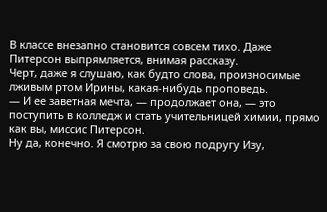В классе внезапно становится совсем тихо. Даже Питерсон выпрямляется, внимая рассказу.
Черт, даже я слушаю, как будто слова, произносимые лживым ртом Ирины, какая-нибудь проповедь.
— И ее заветная мечта, — продолжает она, — это поступить в колледж и стать учительницей химии, прямо как вы, миссис Питерсон.
Ну да, конечно. Я смотрю за свою подругу Изу,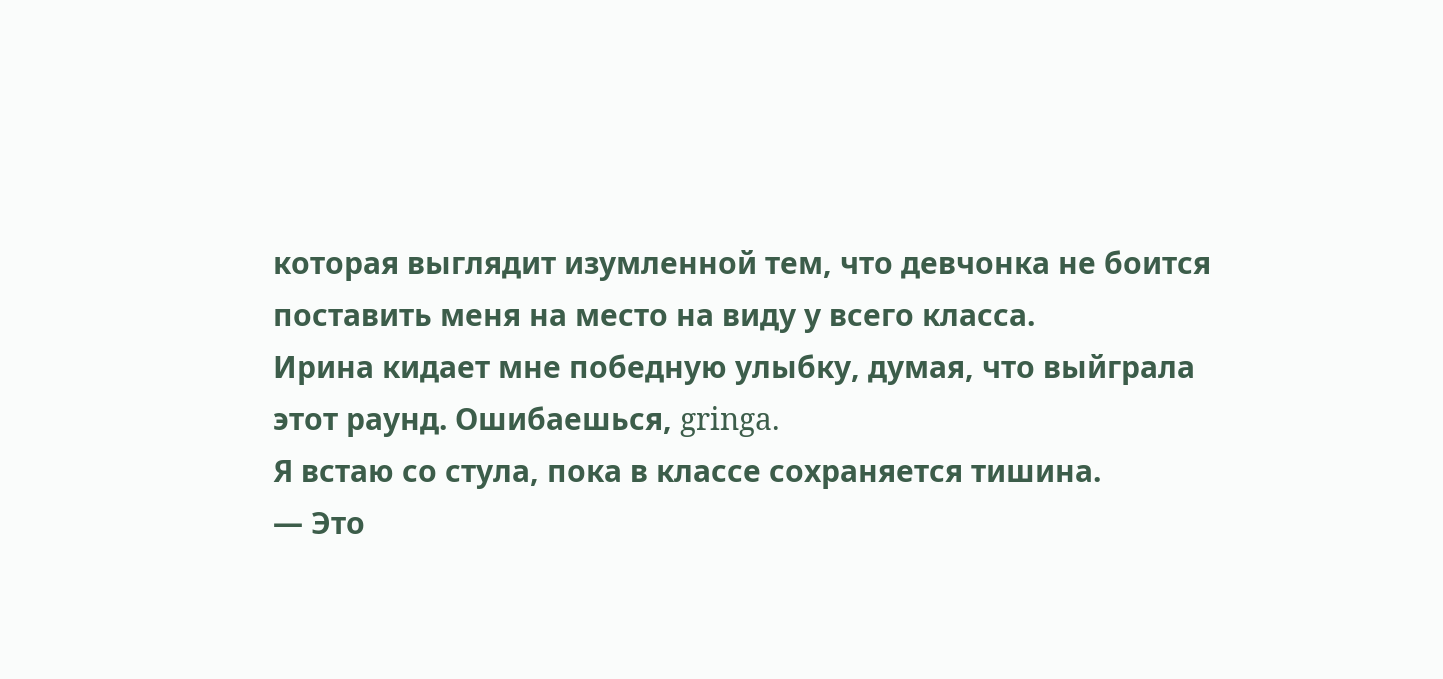которая выглядит изумленной тем, что девчонка не боится поставить меня на место на виду у всего класса.
Ирина кидает мне победную улыбку, думая, что выйграла этот раунд. Ошибаешься, gringa.
Я встаю со стула, пока в классе сохраняется тишина.
— Это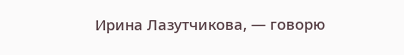Ирина Лазутчикова, — говорю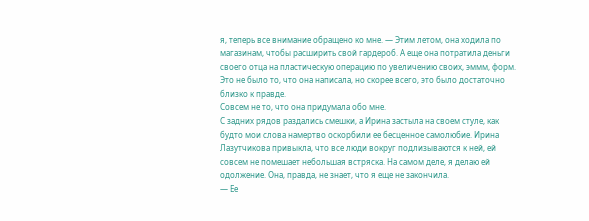я, теперь все внимание обращено ко мне. — Этим летом, она ходила по магазинам, чтобы расширить свой гардероб. А еще она потратила деньги своего отца на пластическую операцию по увеличению своих, эммм, форм.
Это не было то, что она написала, но скорее всего, это было достаточно близко к правде.
Совсем не то, что она придумала обо мне.
С задних рядов раздались смешки, а Ирина застыла на своем стуле, как будто мои слова намертво оскорбили ее бесценное самолюбие. Ирина Лазутчикова привыкла, что все люди вокруг подлизываются к ней, ей совсем не помешает небольшая встряска. На самом деле, я делаю ей одолжение. Она, правда, не знает, что я еще не закончила.
— Ее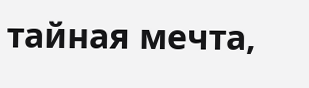тайная мечта,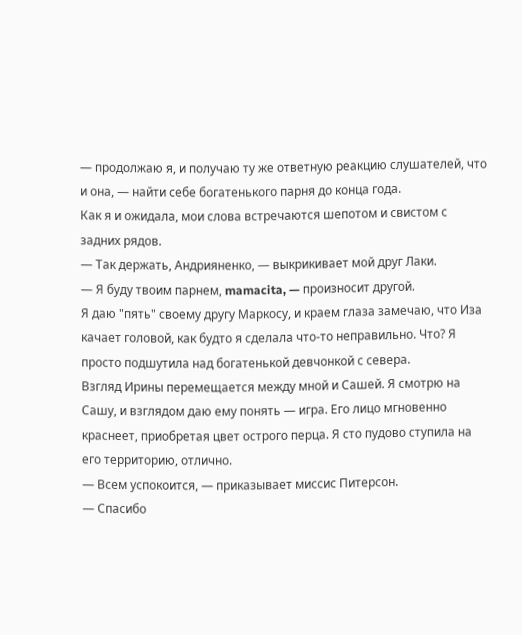— продолжаю я, и получаю ту же ответную реакцию слушателей, что и она, — найти себе богатенького парня до конца года.
Как я и ожидала, мои слова встречаются шепотом и свистом с задних рядов.
— Так держать, Андрияненко, — выкрикивает мой друг Лаки.
— Я буду твоим парнем, mamacita, — произносит другой.
Я даю "пять" своему другу Маркосу, и краем глаза замечаю, что Иза качает головой, как будто я сделала что-то неправильно. Что? Я просто подшутила над богатенькой девчонкой с севера.
Взгляд Ирины перемещается между мной и Сашей. Я смотрю на Сашу, и взглядом даю ему понять — игра. Его лицо мгновенно краснеет, приобретая цвет острого перца. Я сто пудово ступила на его территорию, отлично.
— Всем успокоится, — приказывает миссис Питерсон.
— Спасибо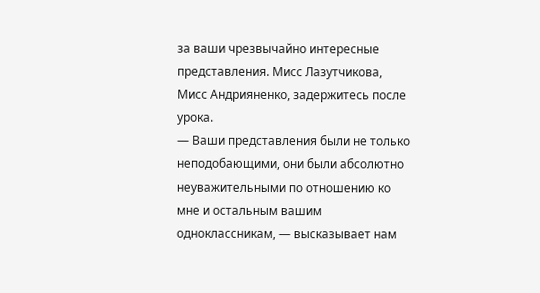за ваши чрезвычайно интересные представления. Мисс Лазутчикова, Мисс Андрияненко, задержитесь после урока.
— Ваши представления были не только неподобающими, они были абсолютно неуважительными по отношению ко мне и остальным вашим одноклассникам, — высказывает нам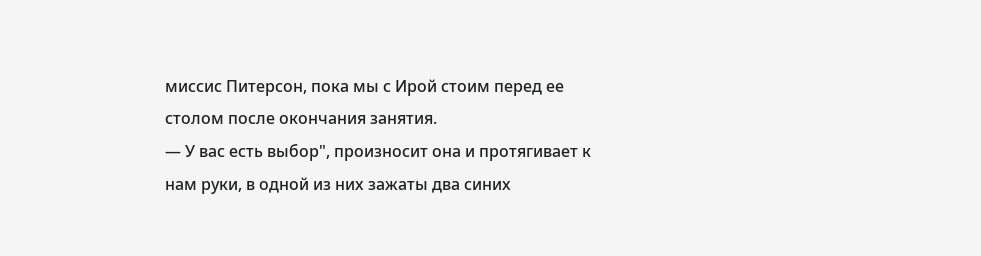миссис Питерсон, пока мы с Ирой стоим перед ее столом после окончания занятия.
— У вас есть выбор", произносит она и протягивает к нам руки, в одной из них зажаты два синих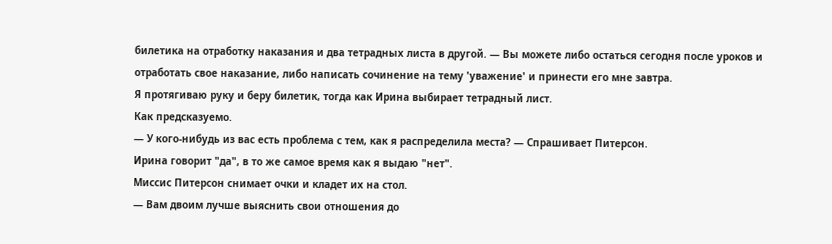билетика на отработку наказания и два тетрадных листа в другой. — Вы можете либо остаться сегодня после уроков и отработать свое наказание, либо написать сочинение на тему 'уважение' и принести его мне завтра.
Я протягиваю руку и беру билетик, тогда как Ирина выбирает тетрадный лист.
Как предсказуемо.
— У кого-нибудь из вас есть проблема с тем, как я распределила места? — Спрашивает Питерсон.
Ирина говорит "да", в то же самое время как я выдаю "нет".
Миссис Питерсон снимает очки и кладет их на стол.
— Вам двоим лучше выяснить свои отношения до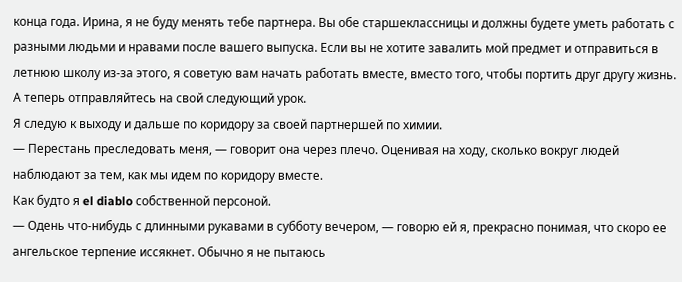конца года. Ирина, я не буду менять тебе партнера. Вы обе старшеклассницы и должны будете уметь работать с разными людьми и нравами после вашего выпуска. Если вы не хотите завалить мой предмет и отправиться в летнюю школу из-за этого, я советую вам начать работать вместе, вместо того, чтобы портить друг другу жизнь. А теперь отправляйтесь на свой следующий урок.
Я следую к выходу и дальше по коридору за своей партнершей по химии.
— Перестань преследовать меня, — говорит она через плечо. Оценивая на ходу, сколько вокруг людей наблюдают за тем, как мы идем по коридору вместе.
Как будто я el diablo собственной персоной.
— Одень что-нибудь с длинными рукавами в субботу вечером, — говорю ей я, прекрасно понимая, что скоро ее ангельское терпение иссякнет. Обычно я не пытаюсь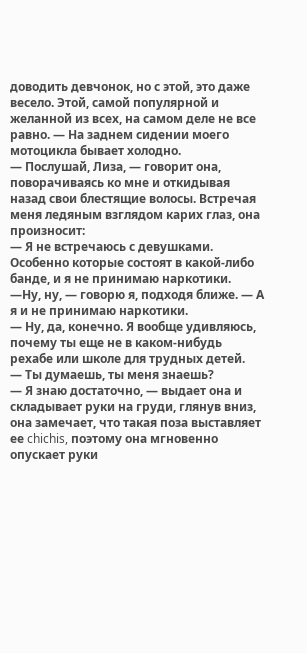доводить девчонок, но с этой, это даже весело. Этой, самой популярной и желанной из всех, на самом деле не все равно. — На заднем сидении моего мотоцикла бывает холодно.
— Послушай, Лиза, — говорит она, поворачиваясь ко мне и откидывая назад свои блестящие волосы. Встречая меня ледяным взглядом карих глаз, она произносит:
— Я не встречаюсь с девушками. Особенно которые состоят в какой-либо банде, и я не принимаю наркотики.
—Ну, ну, — говорю я, подходя ближе. — А я и не принимаю наркотики.
— Ну, да, конечно. Я вообще удивляюсь, почему ты еще не в каком-нибудь рехабе или школе для трудных детей.
— Ты думаешь, ты меня знаешь?
— Я знаю достаточно, — выдает она и складывает руки на груди, глянув вниз, она замечает, что такая поза выставляет ее chichis, поэтому она мгновенно опускает руки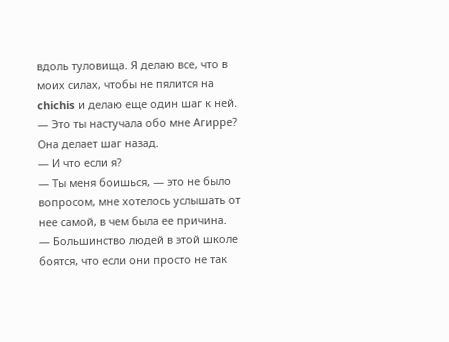вдоль туловища. Я делаю все, что в моих силах, чтобы не пялится на chichis и делаю еще один шаг к ней.
— Это ты настучала обо мне Агирре?
Она делает шаг назад.
— И что если я?
— Ты меня боишься, — это не было вопросом, мне хотелось услышать от нее самой, в чем была ее причина.
— Большинство людей в этой школе боятся, что если они просто не так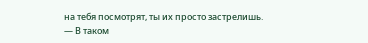на тебя посмотрят, ты их просто застрелишь.
— В таком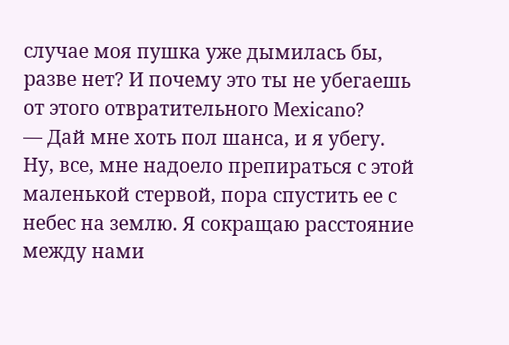случае моя пушка уже дымилась бы, разве нет? И почему это ты не убегаешь от этого отвратительного Mexicano?
— Дай мне хоть пол шанса, и я убегу.
Ну, все, мне надоело препираться с этой маленькой стервой, пора спустить ее с небес на землю. Я сокращаю расстояние между нами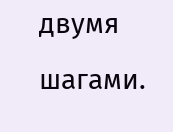двумя шагами.